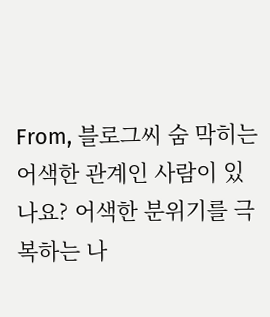From, 블로그씨 숨 막히는 어색한 관계인 사람이 있나요? 어색한 분위기를 극복하는 나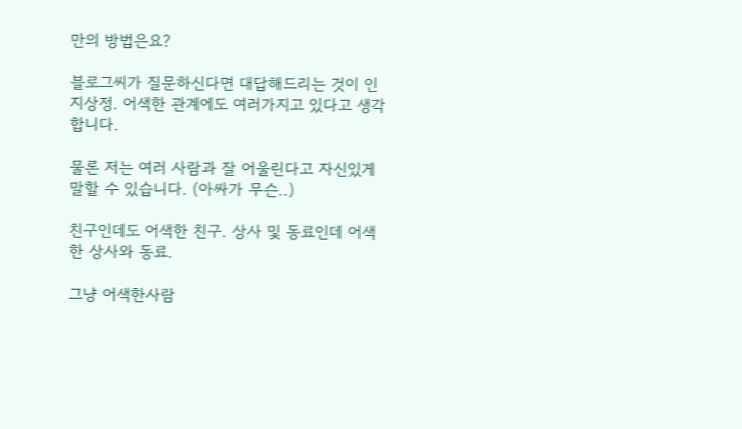만의 방법은요?

블로그씨가 질문하신다면 대답해드리는 것이 인지상정. 어색한 관계에도 여러가지고 있다고 생각합니다.

물론 저는 여러 사람과 잘 어울린다고 자신있게 말할 수 있습니다. (아싸가 무슨..)

친구인데도 어색한 친구. 상사 및 동료인데 어색한 상사와 동료.

그냥 어색한사람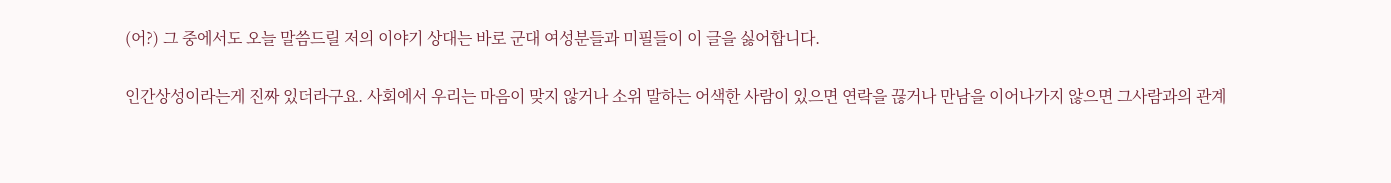(어?) 그 중에서도 오늘 말씀드릴 저의 이야기 상대는 바로 군대 여성분들과 미필들이 이 글을 싫어합니다.

인간상성이라는게 진짜 있더라구요. 사회에서 우리는 마음이 맞지 않거나 소위 말하는 어색한 사람이 있으면 연락을 끊거나 만남을 이어나가지 않으면 그사람과의 관계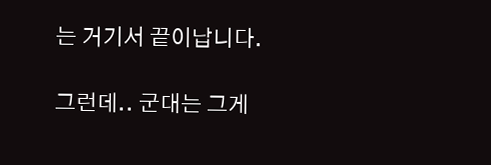는 거기서 끝이납니다.

그런데.. 군대는 그게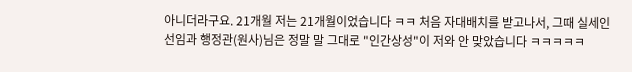아니더라구요. 21개월 저는 21개월이었습니다 ㅋㅋ 처음 자대배치를 받고나서, 그때 실세인 선임과 행정관(원사)님은 정말 말 그대로 "인간상성"이 저와 안 맞았습니다 ㅋㅋㅋㅋㅋ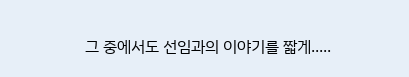그 중에서도 선임과의 이야기를 짧게.....